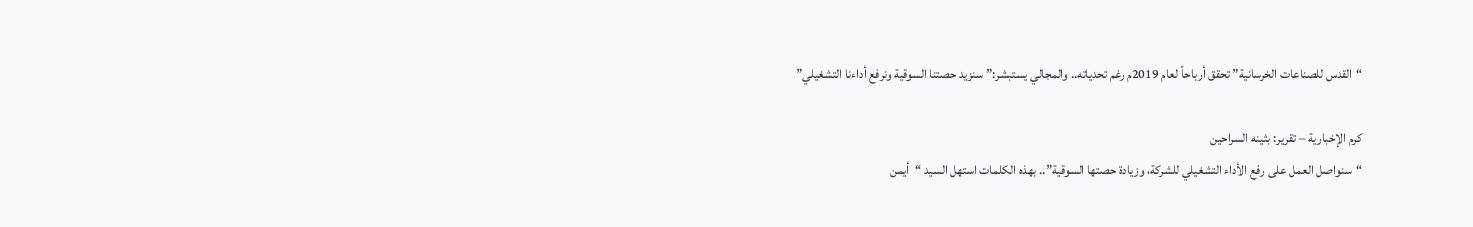“القدس للصناعات الخرسانية” تحقق أرباحاً لعام 2019م رغم تحدياته.. والمجالي يستبشر:” سنزيد حصتنا السوقية ونرفع أداءنا التشغيلي”

كرم الإخبارية – تقرير: بثينه السراحين
“سنواصل العمل على رفع الأداء التشغيلي للشركة، وزيادة حصتها السوقية”.. بهذه الكلمات استهل السيد “أيمن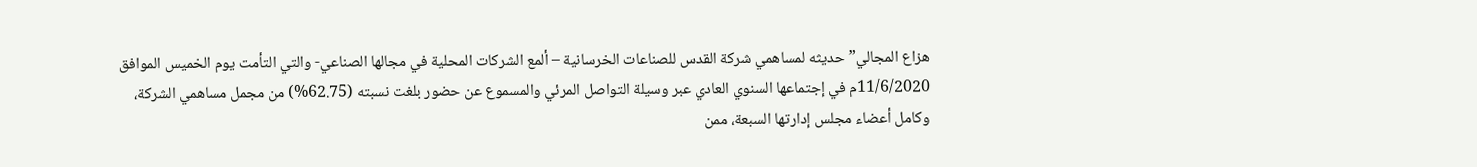هزاع المجالي” حديثه لمساهمي شركة القدس للصناعات الخرسانية – ألمع الشركات المحلية في مجالها الصناعي- والتي التأمت يوم الخميس الموافق 11/6/2020م في إجتماعها السنوي العادي عبر وسيلة التواصل المرئي والمسموع عن حضور بلغت نسبته (62.75%) من مجمل مساهمي الشركة، وكامل أعضاء مجلس إدارتها السبعة، ممن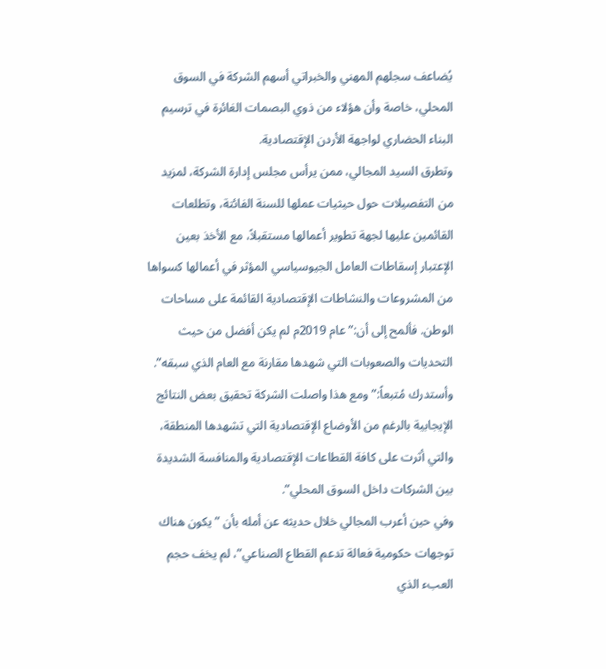يُضاعف سجلهم المهني والخبراتي أسهم الشركة في السوق المحلي، خاصة وأن هؤلاء من ذوي البصمات الغائرة في ترسيم البناء الحضاري لواجهة الأردن الإقتصادية.
وتطرق السيد المجالي، ممن يرأس مجلس إدارة الشركة، لمزيد من التفصيلات حول حيثيات عملها للسنة الفائتة، وتطلعات القائمين عليها لجهة تطوير أعمالها مستقبلاً، مع الأخذ بعين الإعتبار إسقاطات العامل الجيوسياسي المؤثر في أعمالها كسواها من المشروعات والنشاطات الإقتصادية القائمة على مساحات الوطن. فألمح إلى أن:” عام 2019م لم يكن أفضل من حيث التحديات والصعوبات التي شهدها مقارنة مع العام الذي سبقه”. وأستدرك مُتبعاً:” ومع هذا واصلت الشركة تحقيق بعض النتائج الإيجابية بالرغم من الأوضاع الإقتصادية التي تشهدها المنطقة، والتي أثرت على كافة القطاعات الإقتصادية والمنافسة الشديدة بين الشركات داخل السوق المحلي”.
وفي حين أعرب المجالي خلال حديثه عن أمله بأن ” يكون هناك توجهات حكومية فعالة تدعم القطاع الصناعي”، لم يخف حجم العبء الذي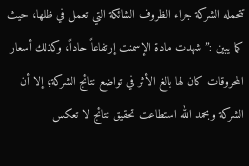تتحمله الشركة جراء الظروف الشائكة التي تعمل في ظلها، حيث كما يبين :” شهدت مادة الإسمنت إرتفاعاً حاداً، وكذلك أسعار المحروقات كان لها بالغ الأثر في تواضع نتائج الشركة؛ إلا أن الشركة وبحمد الله استطاعت تحقيق نتائج لا تعكس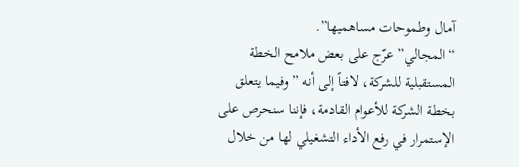آمال وطموحات مساهميها”.
“المجالي” عرّج على بعض ملامح الخطة المستقبلية للشركة، لافتاً إلى أنه ” وفيما يتعلق بخطة الشركة للأعوام القادمة، فإننا سنحرص على الإستمرار في رفع الأداء التشغيلي لها من خلال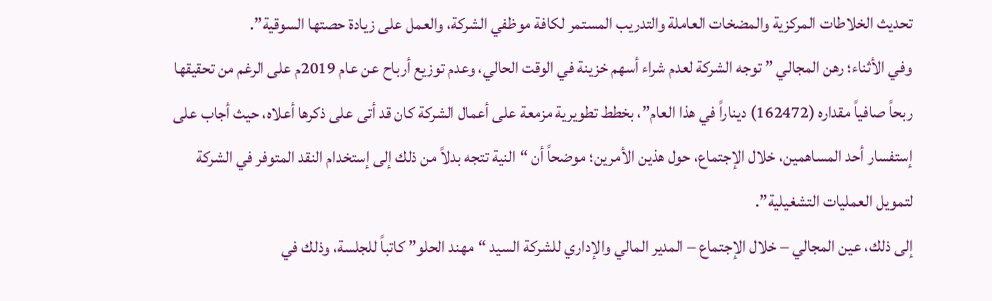تحديث الخلاطات المركزية والمضخات العاملة والتدريب المستمر لكافة موظفي الشركة، والعمل على زيادة حصتها السوقية”.
وفي الأثناء؛ رهن المجالي ” توجه الشركة لعدم شراء أسهم خزينة في الوقت الحالي، وعدم توزيع أرباح عن عام 2019م على الرغم من تحقيقها ربحاً صافياً مقداره (162472) ديناراً في هذا العام”، بخطط تطويرية مزمعة على أعمال الشركة كان قد أتى على ذكرها أعلاه، حيث أجاب على إستفسار أحد المساهمين، خلال الإجتماع، حول هذين الأمرين؛ موضحاً أن “النية تتجه بدلاً من ذلك إلى إستخدام النقد المتوفر في الشركة لتمويل العمليات التشغيلية”.
إلى ذلك، عين المجالي – خلال الإجتماع – المدير المالي والإداري للشركة السيد “مهند الحلو” كاتباً للجلسة، وذلك في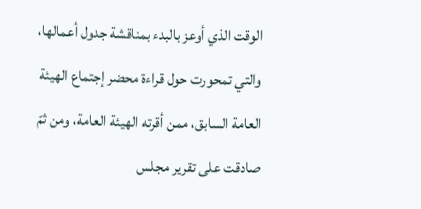الوقت الذي أوعز بالبدء بمناقشة جدول أعمالها، والتي تمحورت حول قراءة محضر إجتماع الهيئة العامة السابق، ممن أقرته الهيئة العامة، ومن ثمّ صادقت على تقرير مجلس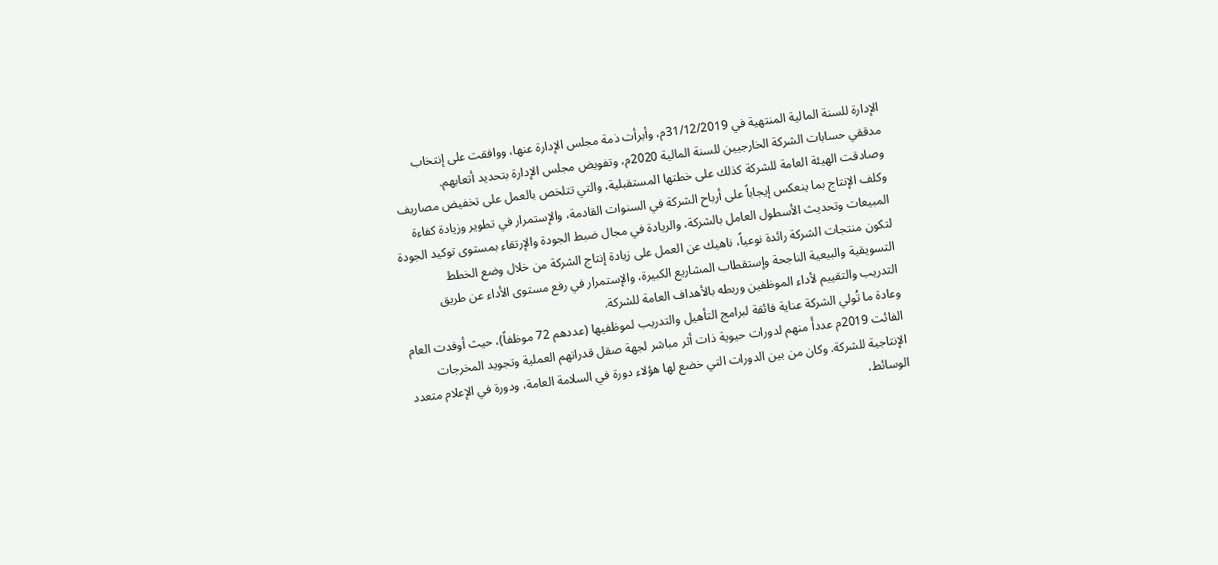الإدارة للسنة المالية المنتهية في 31/12/2019م، وأبرأت ذمة مجلس الإدارة عنها، ووافقت على إنتخاب مدققي حسابات الشركة الخارجيين للسنة المالية 2020م، وتفويض مجلس الإدارة بتحديد أتعابهم.
وصادقت الهيئة العامة للشركة كذلك على خطتها المستقبلية، والتي تتلخص بالعمل على تخفيض مصاريف وكلف الإنتاج بما ينعكس إيجاباً على أرباح الشركة في السنوات القادمة، والإستمرار في تطوير وزيادة كفاءة المبيعات وتحديث الأسطول العامل بالشركة، والريادة في مجال ضبط الجودة والإرتقاء بمستوى توكيد الجودة لتكون منتجات الشركة رائدة نوعياً، ناهيك عن العمل على زيادة إنتاج الشركة من خلال وضع الخطط التسويقية والبيعية الناجحة وإستقطاب المشاريع الكبيرة، والإستمرار في رفع مستوى الأداء عن طريق التدريب والتقييم لأداء الموظفين وربطه بالأهداف العامة للشركة.
وعادة ما تُولي الشركة عناية فائقة لبرامج التأهيل والتدريب لموظفيها (عددهم 72 موظفاً)، حيث أوفدت العام الفائت 2019م عددأَ منهم لدورات حيوية ذات أثر مباشر لجهة صقل قدراتهم العملية وتجويد المخرجات الإنتاجية للشركة. وكان من بين الدورات التي خضع لها هؤلاء دورة في السلامة العامة، ودورة في الإعلام متعدد الوسائط،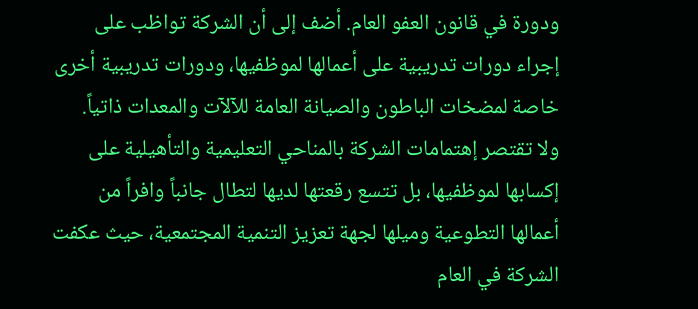ودورة في قانون العفو العام. أضف إلى أن الشركة تواظب على إجراء دورات تدريبية على أعمالها لموظفيها، ودورات تدريبية أخرى خاصة لمضخات الباطون والصيانة العامة للآلآت والمعدات ذاتياً.
ولا تقتصر إهتمامات الشركة بالمناحي التعليمية والتأهيلية على إكسابها لموظفيها، بل تتسع رقعتها لديها لتطال جانباً وافراً من أعمالها التطوعية وميلها لجهة تعزيز التنمية المجتمعية، حيث عكفت الشركة في العام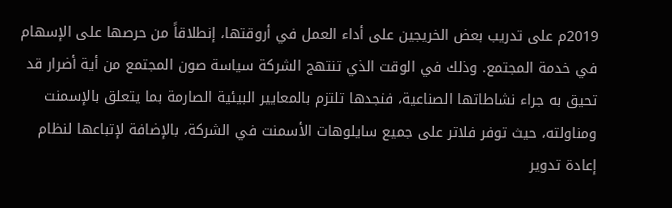2019م على تدريب بعض الخريجين على أداء العمل في أروقتها، إنطلاقاً من حرصها على الإسهام في خدمة المجتمع. وذلك في الوقت الذي تنتهج الشركة سياسة صون المجتمع من أية أضرار قد تحيق به جراء نشاطاتها الصناعية، فنجدها تلتزم بالمعايير البيئية الصارمة بما يتعلق بالإسمنت ومناولته، حيث توفر فلاتر على جميع سايلوهات الأسمنت في الشركة، بالإضافة لإتباعها لنظام إعادة تدوير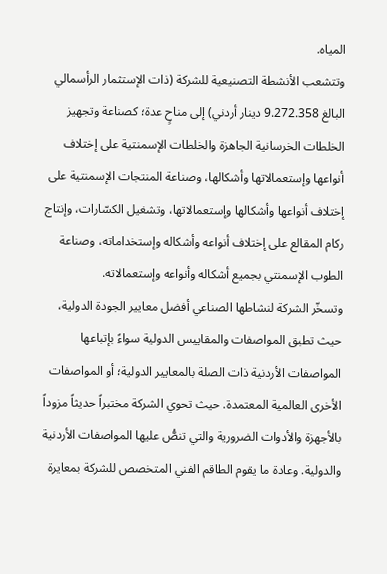المياه.
وتتشعب الأنشطة التصنيعية للشركة (ذات الإستثمار الرأسمالي البالغ 9.272.358 دينار أردني) إلى مناحٍ عدة؛ كصناعة وتجهيز الخلطات الخرسانية الجاهزة والخلطات الإسمنتية على إختلاف أنواعها وإستعمالاتها وأشكالها، وصناعة المنتجات الإسمنتية على إختلاف أنواعها وأشكالها وإستعمالاتها، وتشغيل الكسّارات، وإنتاج ركام المقالع على إختلاف أنواعه وأشكاله وإستخداماته، وصناعة الطوب الإسمنتي بجميع أشكاله وأنواعه وإستعمالاته.
وتسخّر الشركة لنشاطها الصناعي أفضل معايير الجودة الدولية، حيث تطبق المواصفات والمقاييس الدولية سواءً بإتباعها المواصفات الأردنية ذات الصلة بالمعايير الدولية؛ أو المواصفات الأخرى العالمية المعتمدة. حيث تحوي الشركة مختبراً حديثاً مزوداً بالأجهزة والأدوات الضرورية والتي تنصُّ عليها المواصفات الأردنية والدولية. وعادة ما يقوم الطاقم الفني المتخصص للشركة بمعايرة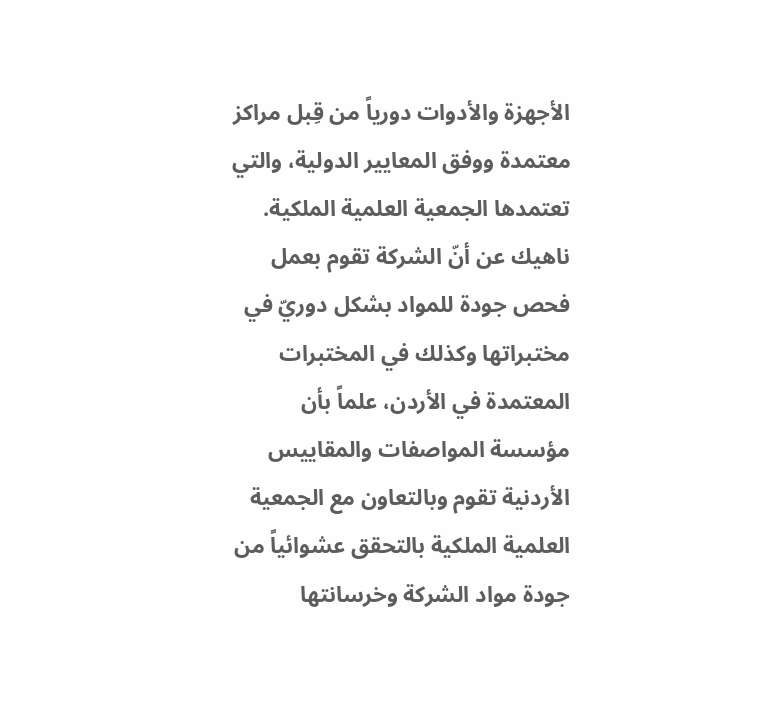الأجهزة والأدوات دورياً من قِبل مراكز معتمدة ووفق المعايير الدولية، والتي تعتمدها الجمعية العلمية الملكية. ناهيك عن أنّ الشركة تقوم بعمل فحص جودة للمواد بشكل دوريّ في مختبراتها وكذلك في المختبرات المعتمدة في الأردن، علماً بأن مؤسسة المواصفات والمقاييس الأردنية تقوم وبالتعاون مع الجمعية العلمية الملكية بالتحقق عشوائياً من جودة مواد الشركة وخرسانتها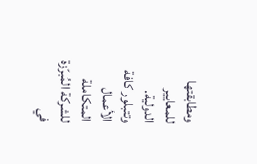ومطابقتها للمعايير الدولية.
وتتبلور كافة الأعمال المتكاملة للشركة المُبرّزة في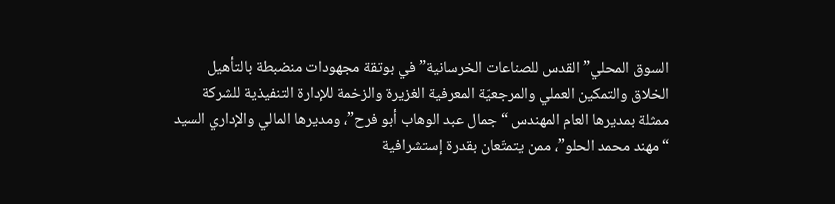السوق المحلي” القدس للصناعات الخرسانية” في بوتقة مجهودات منضبطة بالتأهيل الخلاق والتمكين العملي والمرجعيّة المعرفية الغزيرة والزخمة للإدارة التنفيذية للشركة ممثلة بمديرها العام المهندس “جمال عبد الوهاب أبو فرح”، ومديرها المالي والإداري السيد “مهند محمد الحلو”، ممن يتمتّعان بقدرة إستشرافية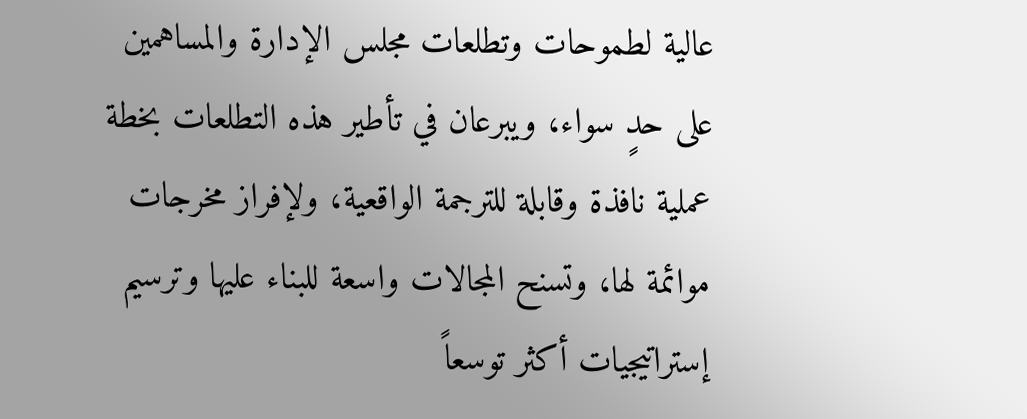عالية لطموحات وتطلعات مجلس الإدارة والمساهمين على حدٍ سواء، ويبرعان في تأطير هذه التطلعات بخطة عملية نافذة وقابلة للترجمة الواقعية، ولإفراز مخرجات موائمة لها، وتسنح المجالات واسعة للبناء عليها وترسيم إستراتيجيات أكثر توسعاً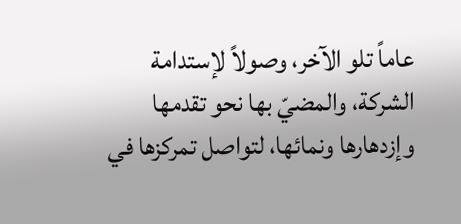عاماً تلو الآخر، وصولاً لإستدامة الشركة، والمضيّ بها نحو تقدمها وإزدهارها ونمائها، لتواصل تمركزها في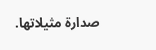صدارة مثيلاتها.